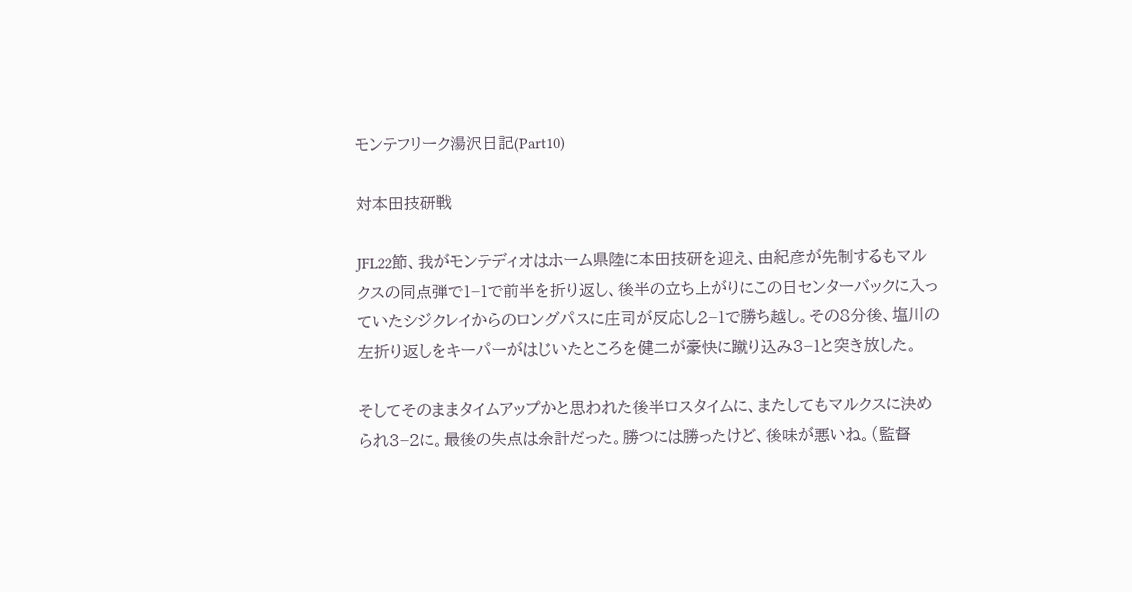モンテフリーク湯沢日記(Part10)

対本田技研戦

JFL22節、我がモンテディオはホーム県陸に本田技研を迎え、由紀彦が先制するもマルクスの同点弾で1−1で前半を折り返し、後半の立ち上がりにこの日センターバックに入っていたシジクレイからのロングパスに庄司が反応し2−1で勝ち越し。その8分後、塩川の左折り返しをキーパーがはじいたところを健二が豪快に蹴り込み3−1と突き放した。

そしてそのままタイムアップかと思われた後半ロスタイムに、またしてもマルクスに決められ3−2に。最後の失点は余計だった。勝つには勝ったけど、後味が悪いね。(監督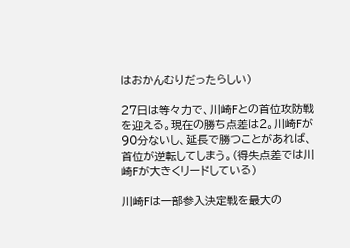はおかんむりだったらしい)

27日は等々力で、川崎Fとの首位攻防戦を迎える。現在の勝ち点差は2。川崎Fが90分ないし、延長で勝つことがあれば、首位が逆転してしまう。(得失点差では川崎Fが大きくリードしている)

川崎Fは一部参入決定戦を最大の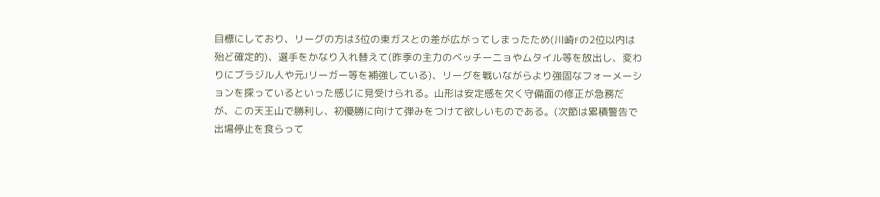目標にしており、リーグの方は3位の東ガスとの差が広がってしまったため(川崎Fの2位以内は殆ど確定的)、選手をかなり入れ替えて(昨季の主力のベッチーニョやムタイル等を放出し、変わりにブラジル人や元Jリーガー等を補強している)、リーグを戦いながらより強固なフォーメーションを探っているといった感じに見受けられる。山形は安定感を欠く守備面の修正が急務だが、この天王山で勝利し、初優勝に向けて弾みをつけて欲しいものである。(次節は累積警告で出場停止を食らって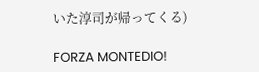いた淳司が帰ってくる)

FORZA MONTEDIO!